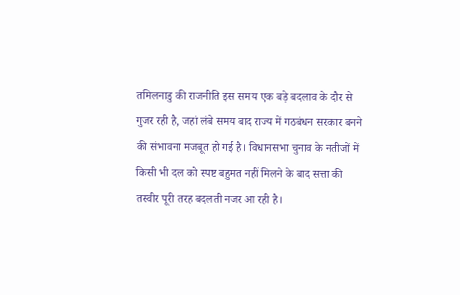तमिलनाडु की राजनीति इस समय एक बड़े बदलाव के दौर से गुजर रही है, जहां लंबे समय बाद राज्य में गठबंधन सरकार बनने की संभावना मजबूत हो गई है। विधानसभा चुनाव के नतीजों में किसी भी दल को स्पष्ट बहुमत नहीं मिलने के बाद सत्ता की तस्वीर पूरी तरह बदलती नजर आ रही है।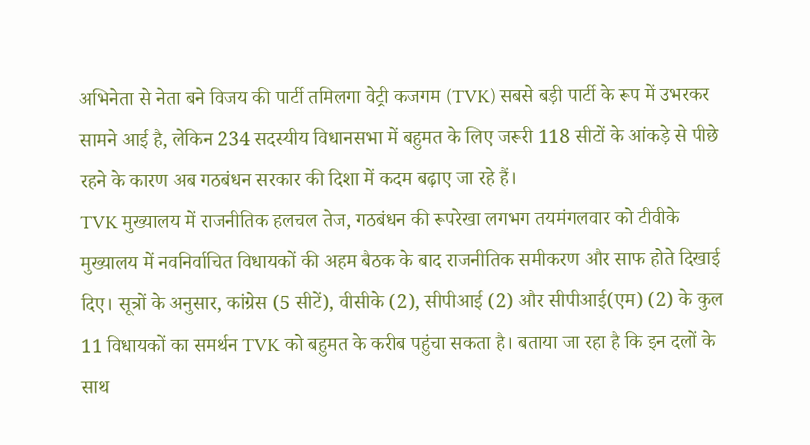अभिनेता से नेता बने विजय की पार्टी तमिलगा वेट्री कजगम (TVK) सबसे बड़ी पार्टी के रूप में उभरकर सामने आई है, लेकिन 234 सदस्यीय विधानसभा में बहुमत के लिए जरूरी 118 सीटों के आंकड़े से पीछे रहने के कारण अब गठबंधन सरकार की दिशा में कदम बढ़ाए जा रहे हैं।
TVK मुख्यालय में राजनीतिक हलचल तेज, गठबंधन की रूपरेखा लगभग तयमंगलवार को टीवीके मुख्यालय में नवनिर्वाचित विधायकों की अहम बैठक के बाद राजनीतिक समीकरण और साफ होते दिखाई दिए। सूत्रों के अनुसार, कांग्रेस (5 सीटें), वीसीके (2), सीपीआई (2) और सीपीआई(एम) (2) के कुल 11 विधायकों का समर्थन TVK को बहुमत के करीब पहुंचा सकता है। बताया जा रहा है कि इन दलों के साथ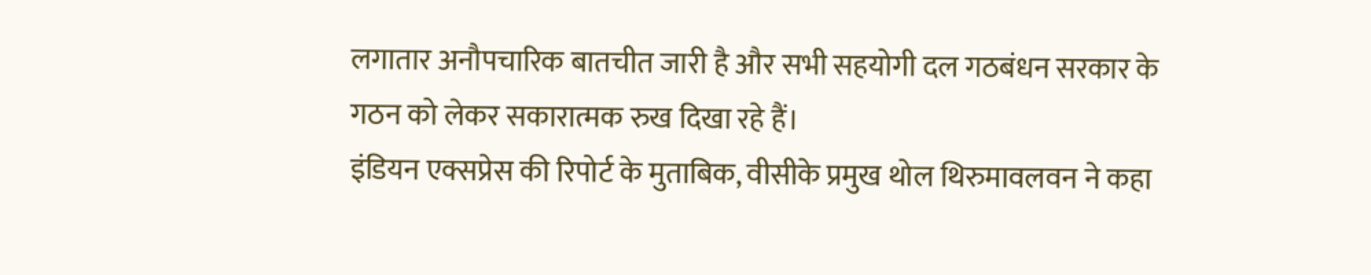लगातार अनौपचारिक बातचीत जारी है और सभी सहयोगी दल गठबंधन सरकार के गठन को लेकर सकारात्मक रुख दिखा रहे हैं।
इंडियन एक्सप्रेस की रिपोर्ट के मुताबिक, वीसीके प्रमुख थोल थिरुमावलवन ने कहा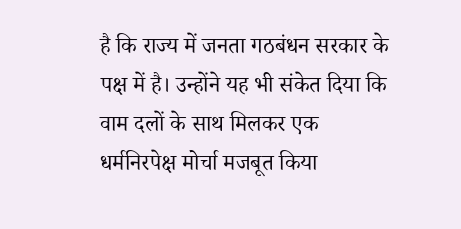है कि राज्य में जनता गठबंधन सरकार के पक्ष में है। उन्होंने यह भी संकेत दिया कि वाम दलों के साथ मिलकर एक धर्मनिरपेक्ष मोर्चा मजबूत किया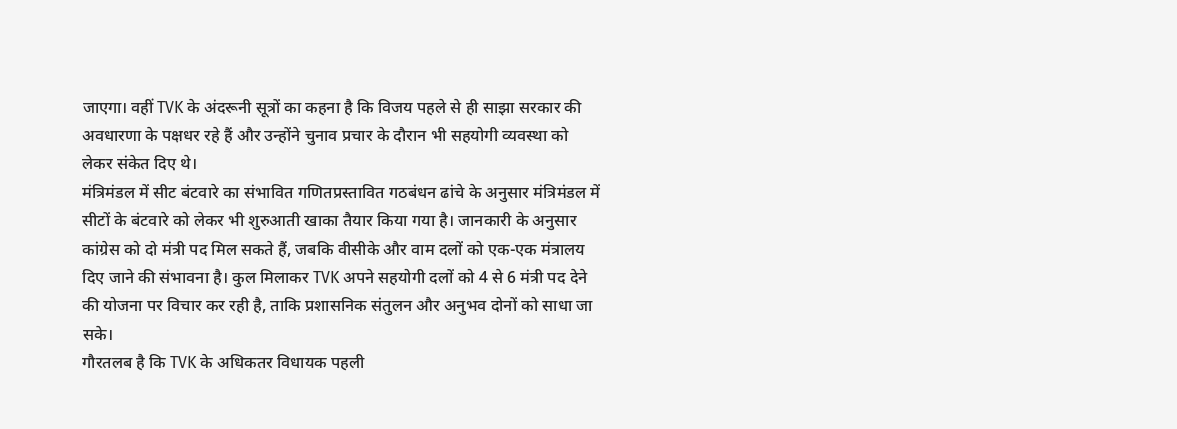जाएगा। वहीं TVK के अंदरूनी सूत्रों का कहना है कि विजय पहले से ही साझा सरकार की अवधारणा के पक्षधर रहे हैं और उन्होंने चुनाव प्रचार के दौरान भी सहयोगी व्यवस्था को लेकर संकेत दिए थे।
मंत्रिमंडल में सीट बंटवारे का संभावित गणितप्रस्तावित गठबंधन ढांचे के अनुसार मंत्रिमंडल में सीटों के बंटवारे को लेकर भी शुरुआती खाका तैयार किया गया है। जानकारी के अनुसार कांग्रेस को दो मंत्री पद मिल सकते हैं, जबकि वीसीके और वाम दलों को एक-एक मंत्रालय दिए जाने की संभावना है। कुल मिलाकर TVK अपने सहयोगी दलों को 4 से 6 मंत्री पद देने की योजना पर विचार कर रही है, ताकि प्रशासनिक संतुलन और अनुभव दोनों को साधा जा सके।
गौरतलब है कि TVK के अधिकतर विधायक पहली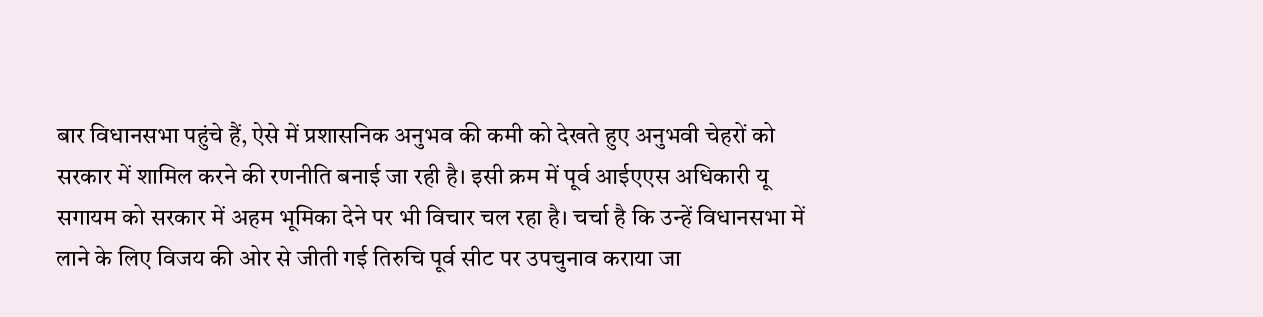बार विधानसभा पहुंचे हैं, ऐसे में प्रशासनिक अनुभव की कमी को देखते हुए अनुभवी चेहरों को सरकार में शामिल करने की रणनीति बनाई जा रही है। इसी क्रम में पूर्व आईएएस अधिकारी यू सगायम को सरकार में अहम भूमिका देने पर भी विचार चल रहा है। चर्चा है कि उन्हें विधानसभा में लाने के लिए विजय की ओर से जीती गई तिरुचि पूर्व सीट पर उपचुनाव कराया जा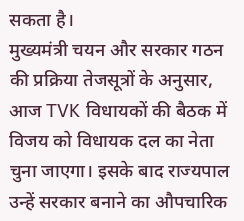सकता है।
मुख्यमंत्री चयन और सरकार गठन की प्रक्रिया तेजसूत्रों के अनुसार, आज TVK विधायकों की बैठक में विजय को विधायक दल का नेता चुना जाएगा। इसके बाद राज्यपाल उन्हें सरकार बनाने का औपचारिक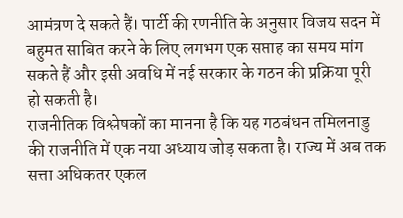आमंत्रण दे सकते हैं। पार्टी की रणनीति के अनुसार विजय सदन में बहुमत साबित करने के लिए लगभग एक सप्ताह का समय मांग सकते हैं और इसी अवधि में नई सरकार के गठन की प्रक्रिया पूरी हो सकती है।
राजनीतिक विश्लेषकों का मानना है कि यह गठबंधन तमिलनाडु की राजनीति में एक नया अध्याय जोड़ सकता है। राज्य में अब तक सत्ता अधिकतर एकल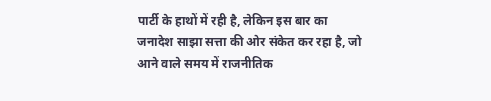पार्टी के हाथों में रही है, लेकिन इस बार का जनादेश साझा सत्ता की ओर संकेत कर रहा है, जो आने वाले समय में राजनीतिक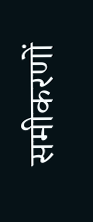समीकरणों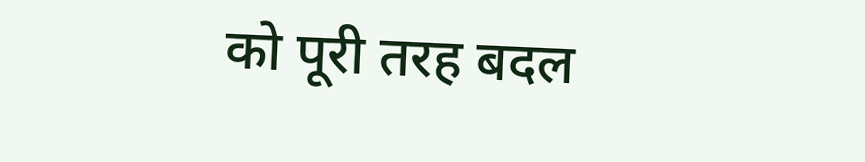को पूरी तरह बदल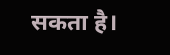सकता है।